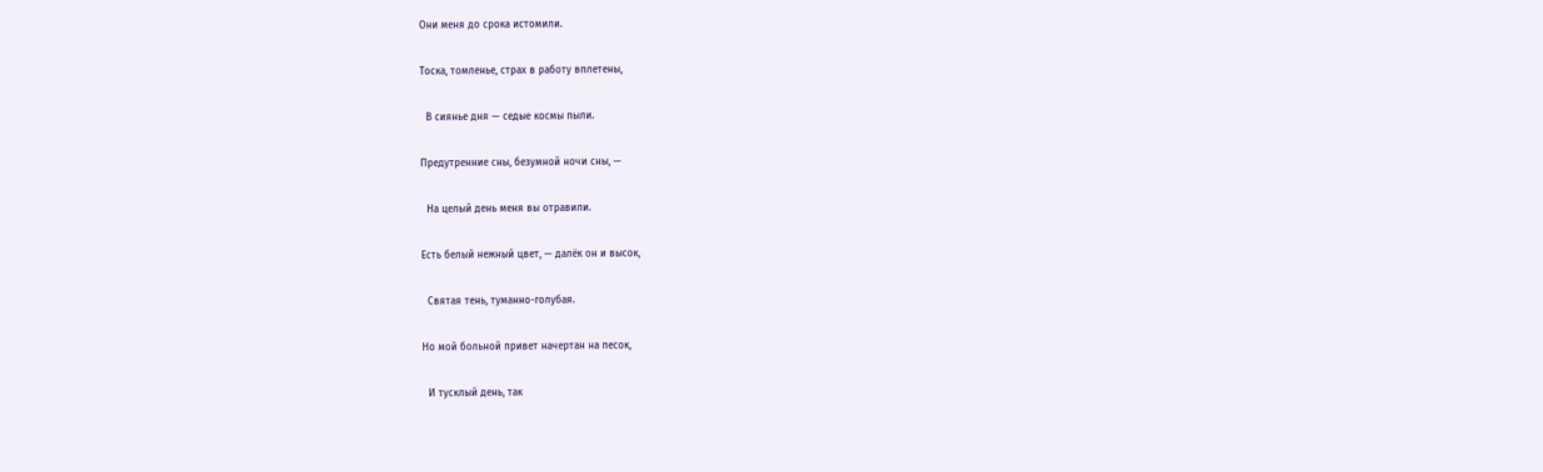Они меня до срока истомили.

Тоска, томленье, страх в работу вплетены,

  В сиянье дня — седые космы пыли.

Предутренние сны, безумной ночи сны, —

  На целый день меня вы отравили.

Есть белый нежный цвет, — далёк он и высок,

  Святая тень, туманно-голубая.

Но мой больной привет начертан на песок,

  И тусклый день, так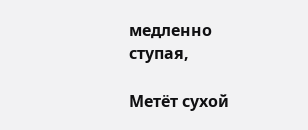медленно ступая,

Метёт сухой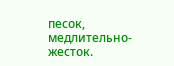песок, медлительно-жесток.